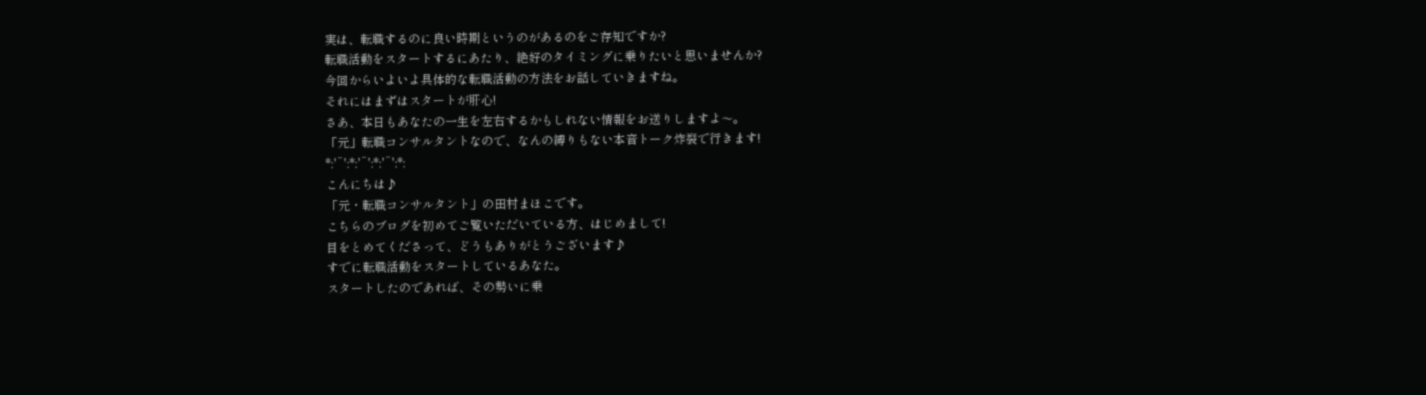実は、転職するのに良い時期というのがあるのをご存知ですか?
転職活動をスタートするにあたり、絶好のタイミングに乗りたいと思いませんか?
今回からいよいよ具体的な転職活動の方法をお話していきますね。
それにはまずはスタートが肝心!
さあ、本日もあなたの一生を左右するかもしれない情報をお送りしますよ〜。
「元」転職コンサルタントなので、なんの縛りもない本音トーク炸裂で行きます!
*:'¨':*:'¨':*:'¨':*:
こんにちは♪
「元・転職コンサルタント」の田村まほこです。
こちらのブログを初めてご覧いただいている方、はじめまして!
目をとめてくださって、どうもありがとうございます♪
すでに転職活動をスタートしているあなた。
スタートしたのであれば、その勢いに乗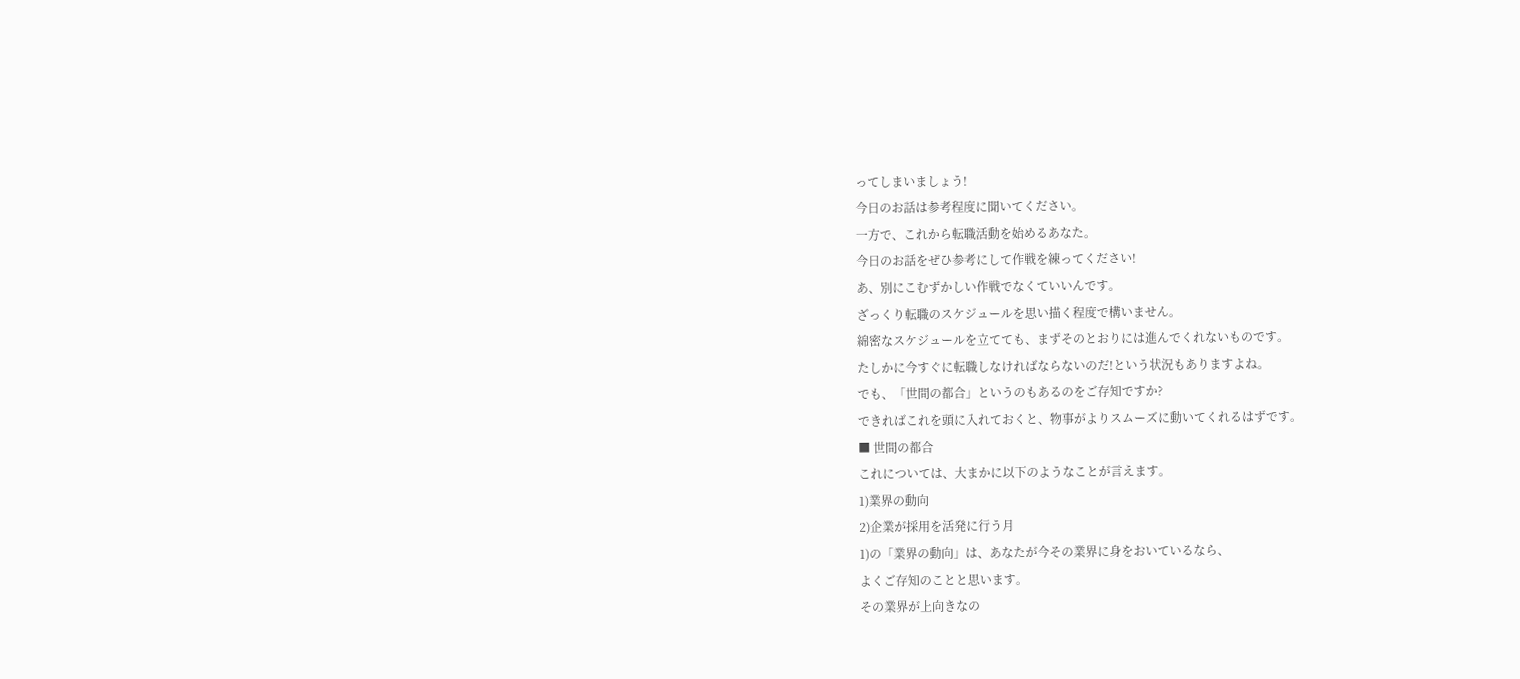ってしまいましょう!
今日のお話は参考程度に聞いてください。
一方で、これから転職活動を始めるあなた。
今日のお話をぜひ参考にして作戦を練ってください!
あ、別にこむずかしい作戦でなくていいんです。
ざっくり転職のスケジュールを思い描く程度で構いません。
綿密なスケジュールを立てても、まずそのとおりには進んでくれないものです。
たしかに今すぐに転職しなければならないのだ!という状況もありますよね。
でも、「世間の都合」というのもあるのをご存知ですか?
できればこれを頭に入れておくと、物事がよりスムーズに動いてくれるはずです。
■ 世間の都合
これについては、大まかに以下のようなことが言えます。
1)業界の動向
2)企業が採用を活発に行う月
1)の「業界の動向」は、あなたが今その業界に身をおいているなら、
よくご存知のことと思います。
その業界が上向きなの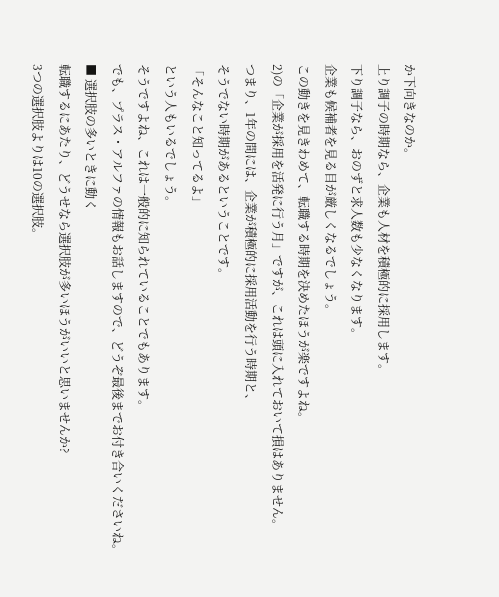か下向きなのか。
上り調子の時期なら、企業も人材を積極的に採用します。
下り調子なら、おのずと求人数も少なくなります。
企業も候補者を見る目が厳しくなるでしょう。
この動きを見きわめて、転職する時期を決めたほうが楽ですよね。
2)の「企業が採用を活発に行う月」ですが、これは頭に入れておいて損はありません。
つまり、1年の間には、企業が積極的に採用活動を行う時期と、
そうでない時期があるということです。
「そんなこと知ってるよ」
という人もいるでしょう。
そうですよね、これは一般的に知られていることでもあります。
でも、プラス・アルファの情報もお話しますので、どうぞ最後までお付き合いくださいね。
■ 選択肢の多いときに動く
転職するにあたり、どうせなら選択肢が多いほうがいいと思いませんか?
3つの選択肢よりは10の選択肢。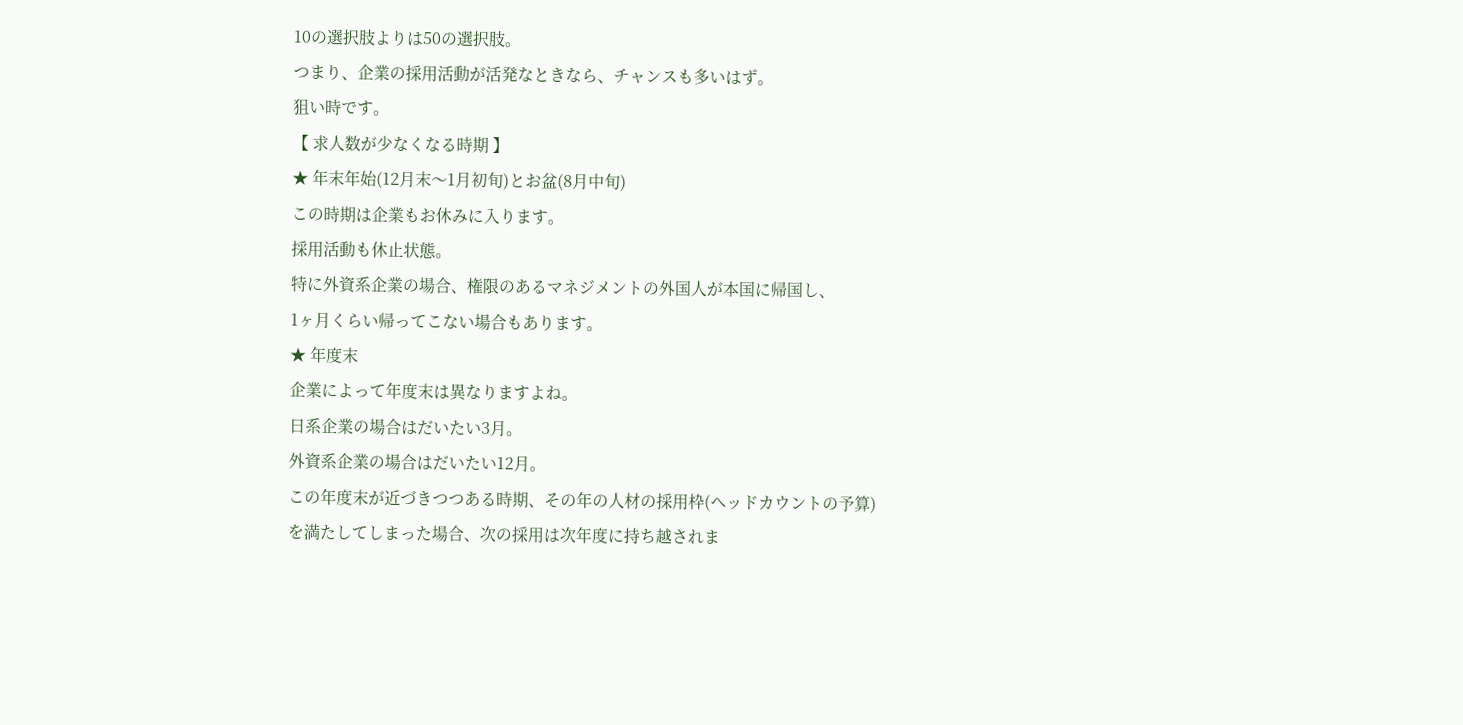10の選択肢よりは50の選択肢。
つまり、企業の採用活動が活発なときなら、チャンスも多いはず。
狙い時です。
【 求人数が少なくなる時期 】
★ 年末年始(12月末〜1月初旬)とお盆(8月中旬)
この時期は企業もお休みに入ります。
採用活動も休止状態。
特に外資系企業の場合、権限のあるマネジメントの外国人が本国に帰国し、
1ヶ月くらい帰ってこない場合もあります。
★ 年度末
企業によって年度末は異なりますよね。
日系企業の場合はだいたい3月。
外資系企業の場合はだいたい12月。
この年度末が近づきつつある時期、その年の人材の採用枠(ヘッドカウントの予算)
を満たしてしまった場合、次の採用は次年度に持ち越されま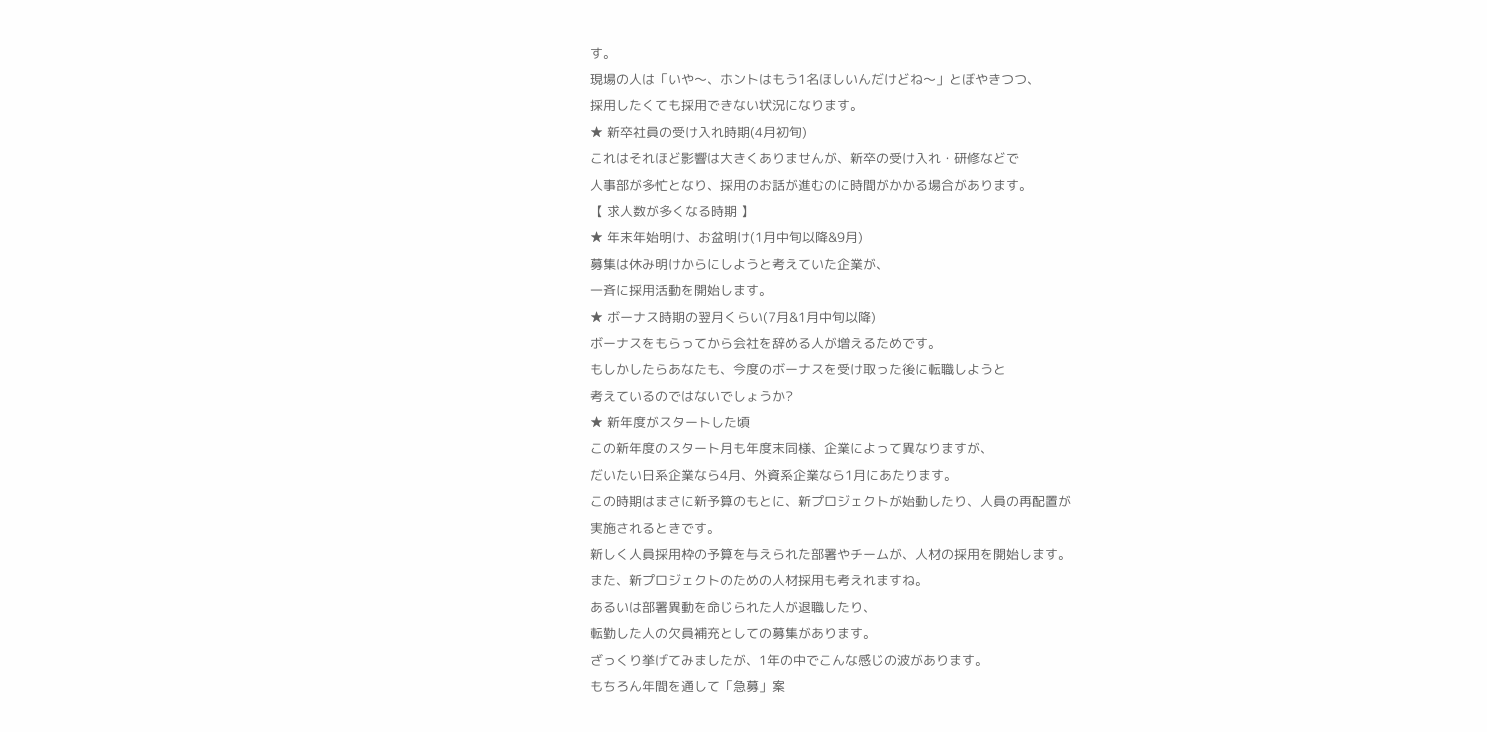す。
現場の人は「いや〜、ホントはもう1名ほしいんだけどね〜」とぼやきつつ、
採用したくても採用できない状況になります。
★ 新卒社員の受け入れ時期(4月初旬)
これはそれほど影響は大きくありませんが、新卒の受け入れ・研修などで
人事部が多忙となり、採用のお話が進むのに時間がかかる場合があります。
【 求人数が多くなる時期 】
★ 年末年始明け、お盆明け(1月中旬以降&9月)
募集は休み明けからにしようと考えていた企業が、
一斉に採用活動を開始します。
★ ボーナス時期の翌月くらい(7月&1月中旬以降)
ボーナスをもらってから会社を辞める人が増えるためです。
もしかしたらあなたも、今度のボーナスを受け取った後に転職しようと
考えているのではないでしょうか?
★ 新年度がスタートした頃
この新年度のスタート月も年度末同様、企業によって異なりますが、
だいたい日系企業なら4月、外資系企業なら1月にあたります。
この時期はまさに新予算のもとに、新プロジェクトが始動したり、人員の再配置が
実施されるときです。
新しく人員採用枠の予算を与えられた部署やチームが、人材の採用を開始します。
また、新プロジェクトのための人材採用も考えれますね。
あるいは部署異動を命じられた人が退職したり、
転勤した人の欠員補充としての募集があります。
ざっくり挙げてみましたが、1年の中でこんな感じの波があります。
もちろん年間を通して「急募」案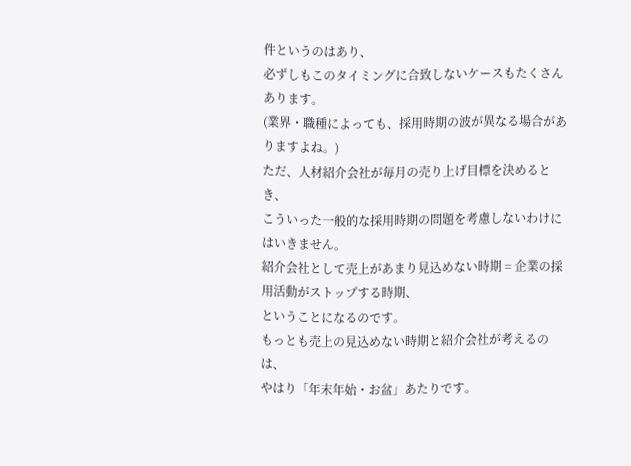件というのはあり、
必ずしもこのタイミングに合致しないケースもたくさんあります。
(業界・職種によっても、採用時期の波が異なる場合がありますよね。)
ただ、人材紹介会社が毎月の売り上げ目標を決めるとき、
こういった一般的な採用時期の問題を考慮しないわけにはいきません。
紹介会社として売上があまり見込めない時期 = 企業の採用活動がストップする時期、
ということになるのです。
もっとも売上の見込めない時期と紹介会社が考えるのは、
やはり「年末年始・お盆」あたりです。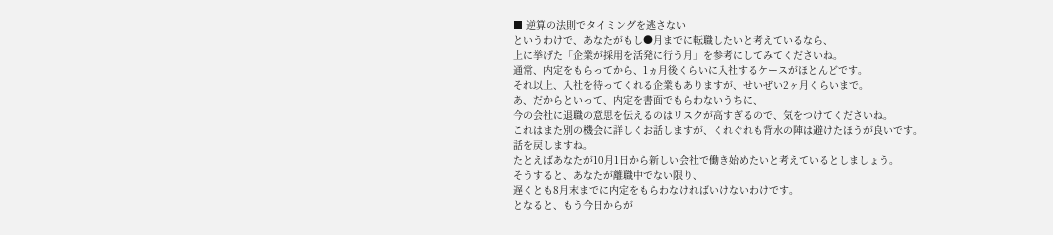■ 逆算の法則でタイミングを逃さない
というわけで、あなたがもし●月までに転職したいと考えているなら、
上に挙げた「企業が採用を活発に行う月」を参考にしてみてくださいね。
通常、内定をもらってから、1ヵ月後くらいに入社するケースがほとんどです。
それ以上、入社を待ってくれる企業もありますが、せいぜい2ヶ月くらいまで。
あ、だからといって、内定を書面でもらわないうちに、
今の会社に退職の意思を伝えるのはリスクが高すぎるので、気をつけてくださいね。
これはまた別の機会に詳しくお話しますが、くれぐれも背水の陣は避けたほうが良いです。
話を戻しますね。
たとえばあなたが10月1日から新しい会社で働き始めたいと考えているとしましょう。
そうすると、あなたが離職中でない限り、
遅くとも8月末までに内定をもらわなければいけないわけです。
となると、もう今日からが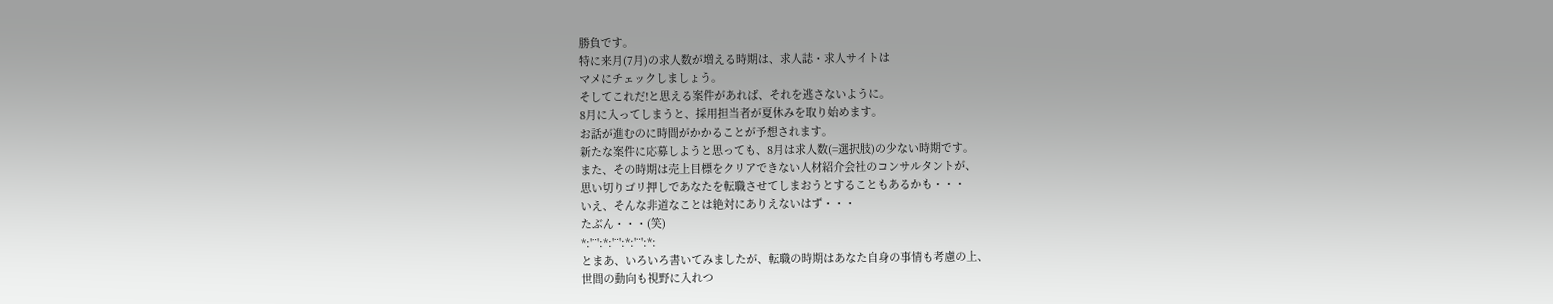勝負です。
特に来月(7月)の求人数が増える時期は、求人誌・求人サイトは
マメにチェックしましょう。
そしてこれだ!と思える案件があれば、それを逃さないように。
8月に入ってしまうと、採用担当者が夏休みを取り始めます。
お話が進むのに時間がかかることが予想されます。
新たな案件に応募しようと思っても、8月は求人数(=選択肢)の少ない時期です。
また、その時期は売上目標をクリアできない人材紹介会社のコンサルタントが、
思い切りゴリ押しであなたを転職させてしまおうとすることもあるかも・・・
いえ、そんな非道なことは絶対にありえないはず・・・
たぶん・・・(笑)
*:'¨':*:'¨':*:'¨':*:
とまあ、いろいろ書いてみましたが、転職の時期はあなた自身の事情も考慮の上、
世間の動向も視野に入れつ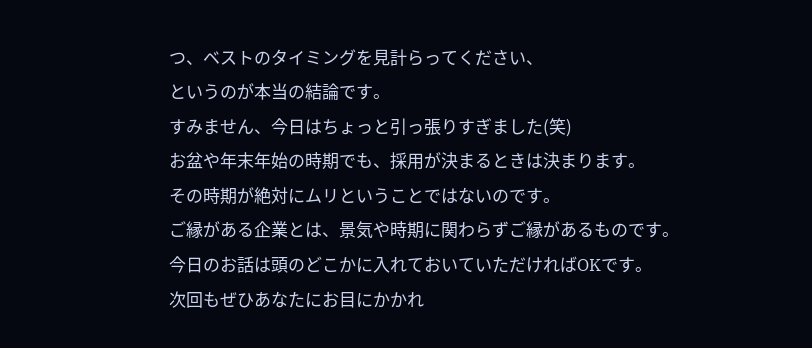つ、ベストのタイミングを見計らってください、
というのが本当の結論です。
すみません、今日はちょっと引っ張りすぎました(笑)
お盆や年末年始の時期でも、採用が決まるときは決まります。
その時期が絶対にムリということではないのです。
ご縁がある企業とは、景気や時期に関わらずご縁があるものです。
今日のお話は頭のどこかに入れておいていただければOKです。
次回もぜひあなたにお目にかかれ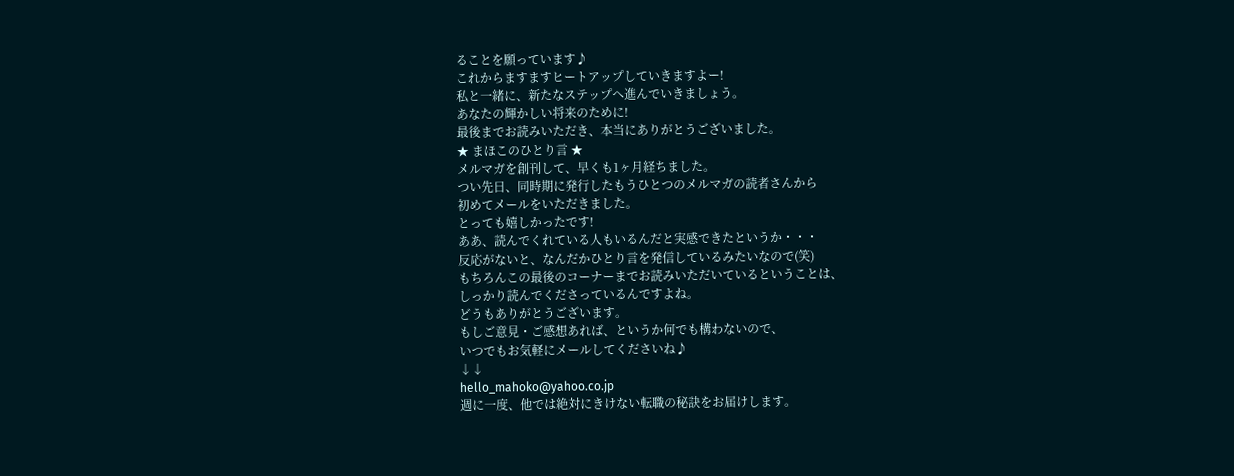ることを願っています♪
これからますますヒートアップしていきますよー!
私と一緒に、新たなステップへ進んでいきましょう。
あなたの輝かしい将来のために!
最後までお読みいただき、本当にありがとうございました。
★ まほこのひとり言 ★
メルマガを創刊して、早くも1ヶ月経ちました。
つい先日、同時期に発行したもうひとつのメルマガの読者さんから
初めてメールをいただきました。
とっても嬉しかったです!
ああ、読んでくれている人もいるんだと実感できたというか・・・
反応がないと、なんだかひとり言を発信しているみたいなので(笑)
もちろんこの最後のコーナーまでお読みいただいているということは、
しっかり読んでくださっているんですよね。
どうもありがとうございます。
もしご意見・ご感想あれば、というか何でも構わないので、
いつでもお気軽にメールしてくださいね♪
↓↓
hello_mahoko@yahoo.co.jp
週に一度、他では絶対にきけない転職の秘訣をお届けします。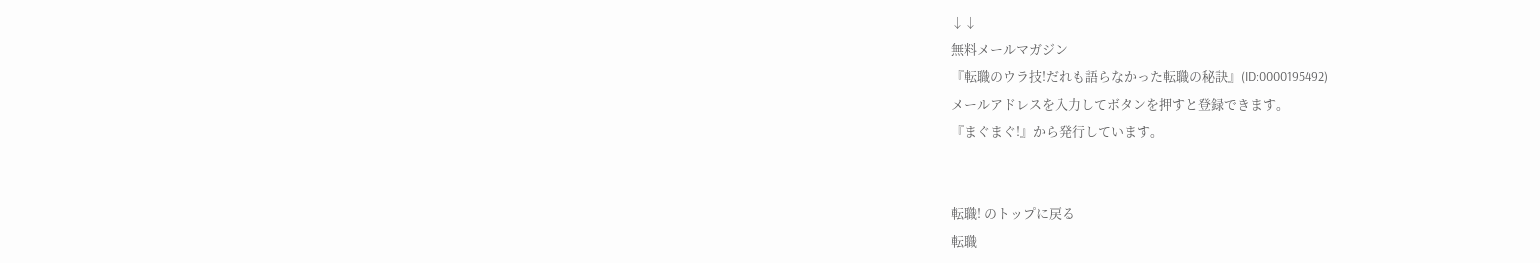↓↓
無料メールマガジン
『転職のウラ技!だれも語らなかった転職の秘訣』(ID:0000195492)
メールアドレスを入力してボタンを押すと登録できます。
『まぐまぐ!』から発行しています。


転職! のトップに戻る
転職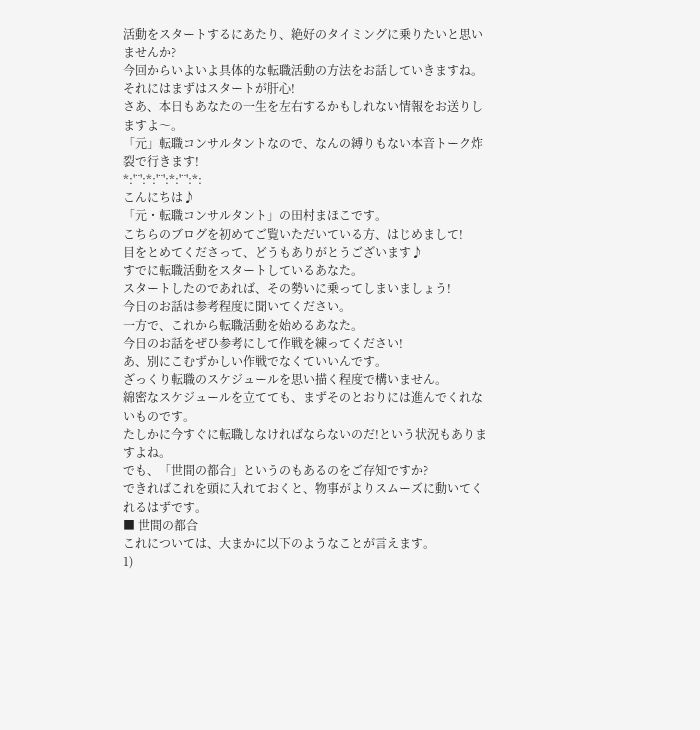活動をスタートするにあたり、絶好のタイミングに乗りたいと思いませんか?
今回からいよいよ具体的な転職活動の方法をお話していきますね。
それにはまずはスタートが肝心!
さあ、本日もあなたの一生を左右するかもしれない情報をお送りしますよ〜。
「元」転職コンサルタントなので、なんの縛りもない本音トーク炸裂で行きます!
*:'¨':*:'¨':*:'¨':*:
こんにちは♪
「元・転職コンサルタント」の田村まほこです。
こちらのブログを初めてご覧いただいている方、はじめまして!
目をとめてくださって、どうもありがとうございます♪
すでに転職活動をスタートしているあなた。
スタートしたのであれば、その勢いに乗ってしまいましょう!
今日のお話は参考程度に聞いてください。
一方で、これから転職活動を始めるあなた。
今日のお話をぜひ参考にして作戦を練ってください!
あ、別にこむずかしい作戦でなくていいんです。
ざっくり転職のスケジュールを思い描く程度で構いません。
綿密なスケジュールを立てても、まずそのとおりには進んでくれないものです。
たしかに今すぐに転職しなければならないのだ!という状況もありますよね。
でも、「世間の都合」というのもあるのをご存知ですか?
できればこれを頭に入れておくと、物事がよりスムーズに動いてくれるはずです。
■ 世間の都合
これについては、大まかに以下のようなことが言えます。
1)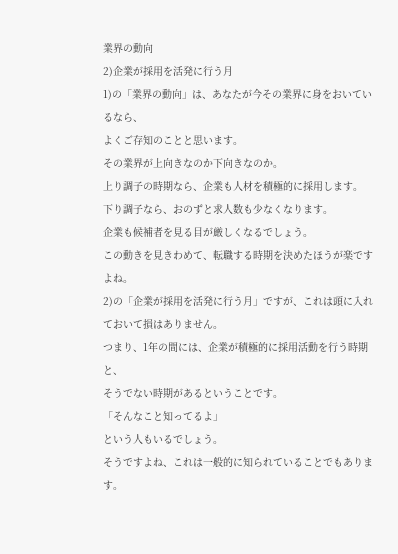業界の動向
2)企業が採用を活発に行う月
1)の「業界の動向」は、あなたが今その業界に身をおいているなら、
よくご存知のことと思います。
その業界が上向きなのか下向きなのか。
上り調子の時期なら、企業も人材を積極的に採用します。
下り調子なら、おのずと求人数も少なくなります。
企業も候補者を見る目が厳しくなるでしょう。
この動きを見きわめて、転職する時期を決めたほうが楽ですよね。
2)の「企業が採用を活発に行う月」ですが、これは頭に入れておいて損はありません。
つまり、1年の間には、企業が積極的に採用活動を行う時期と、
そうでない時期があるということです。
「そんなこと知ってるよ」
という人もいるでしょう。
そうですよね、これは一般的に知られていることでもあります。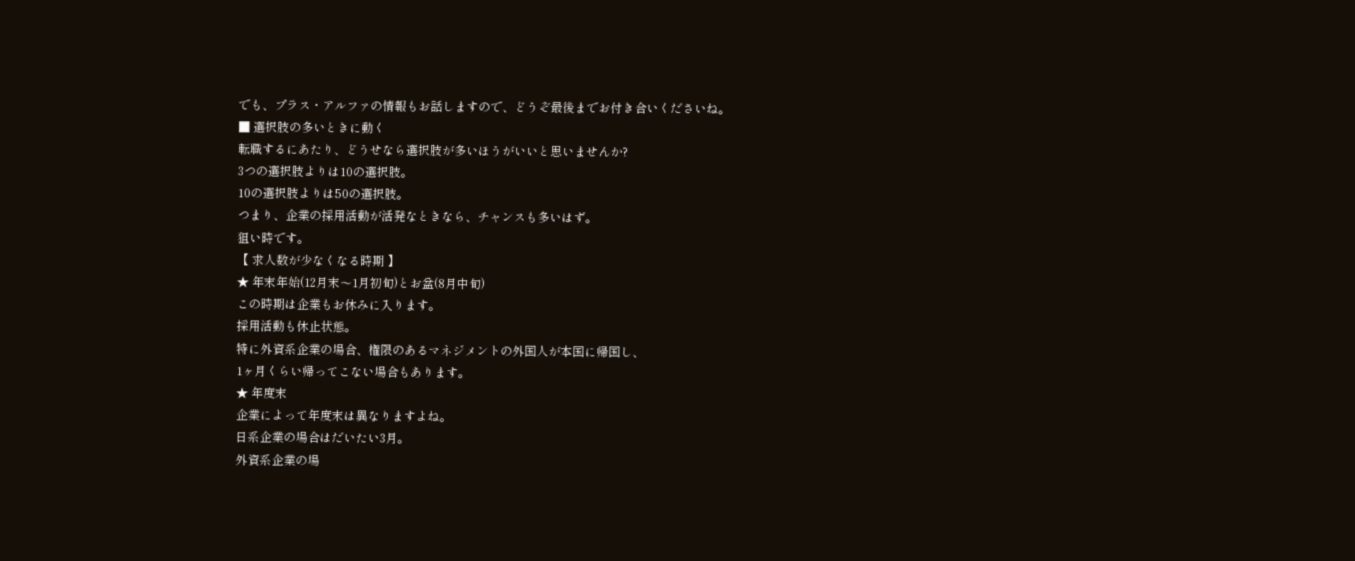でも、プラス・アルファの情報もお話しますので、どうぞ最後までお付き合いくださいね。
■ 選択肢の多いときに動く
転職するにあたり、どうせなら選択肢が多いほうがいいと思いませんか?
3つの選択肢よりは10の選択肢。
10の選択肢よりは50の選択肢。
つまり、企業の採用活動が活発なときなら、チャンスも多いはず。
狙い時です。
【 求人数が少なくなる時期 】
★ 年末年始(12月末〜1月初旬)とお盆(8月中旬)
この時期は企業もお休みに入ります。
採用活動も休止状態。
特に外資系企業の場合、権限のあるマネジメントの外国人が本国に帰国し、
1ヶ月くらい帰ってこない場合もあります。
★ 年度末
企業によって年度末は異なりますよね。
日系企業の場合はだいたい3月。
外資系企業の場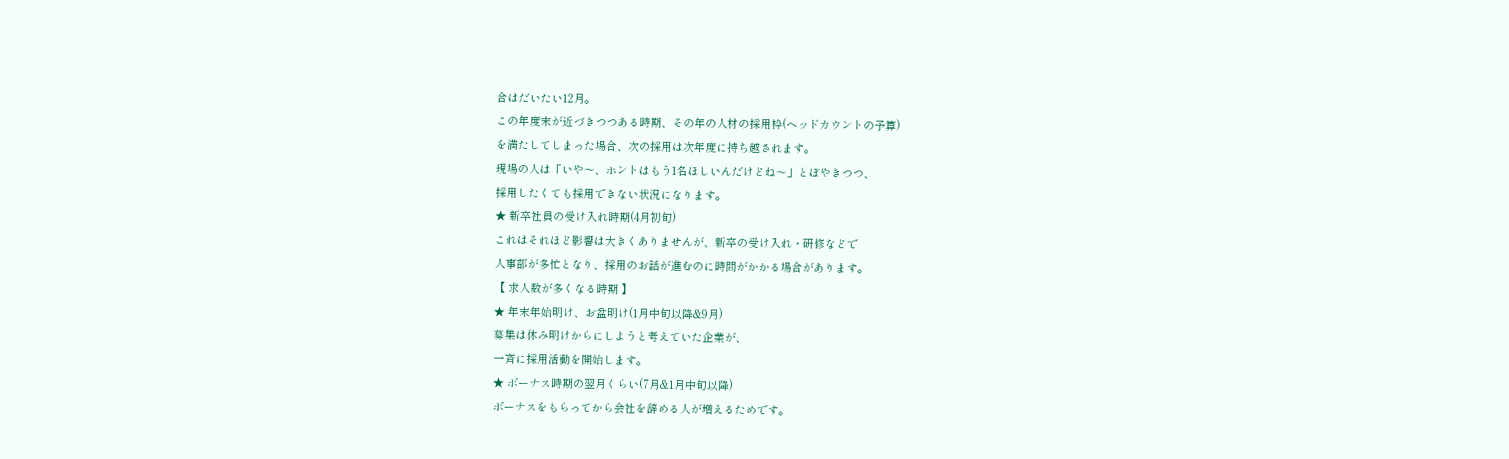合はだいたい12月。
この年度末が近づきつつある時期、その年の人材の採用枠(ヘッドカウントの予算)
を満たしてしまった場合、次の採用は次年度に持ち越されます。
現場の人は「いや〜、ホントはもう1名ほしいんだけどね〜」とぼやきつつ、
採用したくても採用できない状況になります。
★ 新卒社員の受け入れ時期(4月初旬)
これはそれほど影響は大きくありませんが、新卒の受け入れ・研修などで
人事部が多忙となり、採用のお話が進むのに時間がかかる場合があります。
【 求人数が多くなる時期 】
★ 年末年始明け、お盆明け(1月中旬以降&9月)
募集は休み明けからにしようと考えていた企業が、
一斉に採用活動を開始します。
★ ボーナス時期の翌月くらい(7月&1月中旬以降)
ボーナスをもらってから会社を辞める人が増えるためです。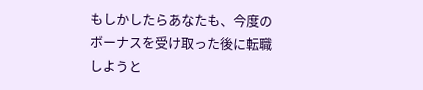もしかしたらあなたも、今度のボーナスを受け取った後に転職しようと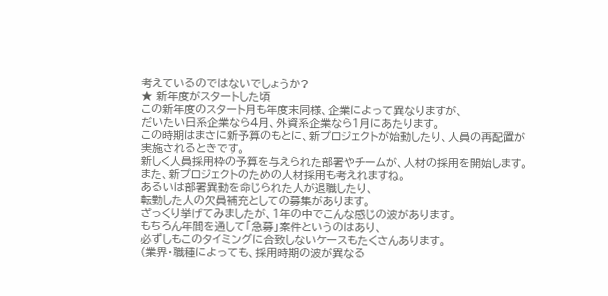考えているのではないでしょうか?
★ 新年度がスタートした頃
この新年度のスタート月も年度末同様、企業によって異なりますが、
だいたい日系企業なら4月、外資系企業なら1月にあたります。
この時期はまさに新予算のもとに、新プロジェクトが始動したり、人員の再配置が
実施されるときです。
新しく人員採用枠の予算を与えられた部署やチームが、人材の採用を開始します。
また、新プロジェクトのための人材採用も考えれますね。
あるいは部署異動を命じられた人が退職したり、
転勤した人の欠員補充としての募集があります。
ざっくり挙げてみましたが、1年の中でこんな感じの波があります。
もちろん年間を通して「急募」案件というのはあり、
必ずしもこのタイミングに合致しないケースもたくさんあります。
(業界・職種によっても、採用時期の波が異なる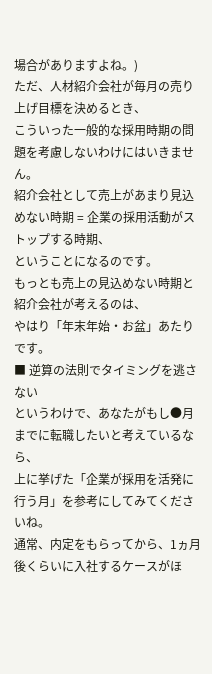場合がありますよね。)
ただ、人材紹介会社が毎月の売り上げ目標を決めるとき、
こういった一般的な採用時期の問題を考慮しないわけにはいきません。
紹介会社として売上があまり見込めない時期 = 企業の採用活動がストップする時期、
ということになるのです。
もっとも売上の見込めない時期と紹介会社が考えるのは、
やはり「年末年始・お盆」あたりです。
■ 逆算の法則でタイミングを逃さない
というわけで、あなたがもし●月までに転職したいと考えているなら、
上に挙げた「企業が採用を活発に行う月」を参考にしてみてくださいね。
通常、内定をもらってから、1ヵ月後くらいに入社するケースがほ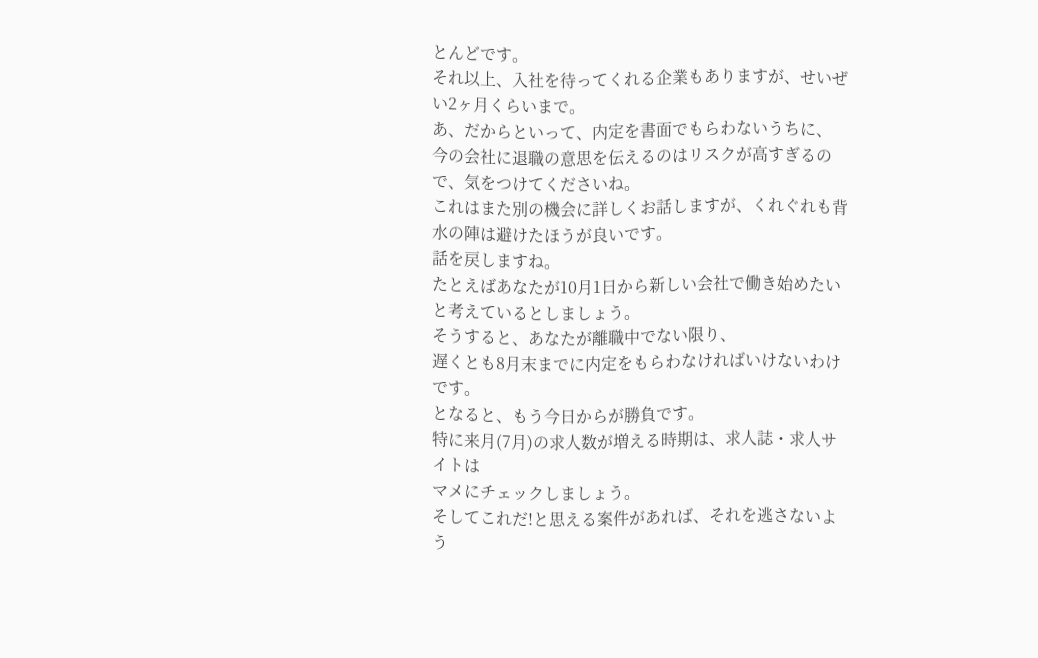とんどです。
それ以上、入社を待ってくれる企業もありますが、せいぜい2ヶ月くらいまで。
あ、だからといって、内定を書面でもらわないうちに、
今の会社に退職の意思を伝えるのはリスクが高すぎるので、気をつけてくださいね。
これはまた別の機会に詳しくお話しますが、くれぐれも背水の陣は避けたほうが良いです。
話を戻しますね。
たとえばあなたが10月1日から新しい会社で働き始めたいと考えているとしましょう。
そうすると、あなたが離職中でない限り、
遅くとも8月末までに内定をもらわなければいけないわけです。
となると、もう今日からが勝負です。
特に来月(7月)の求人数が増える時期は、求人誌・求人サイトは
マメにチェックしましょう。
そしてこれだ!と思える案件があれば、それを逃さないよう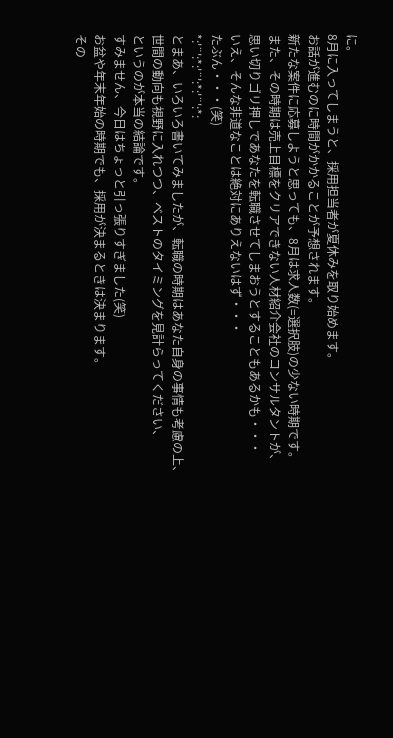に。
8月に入ってしまうと、採用担当者が夏休みを取り始めます。
お話が進むのに時間がかかることが予想されます。
新たな案件に応募しようと思っても、8月は求人数(=選択肢)の少ない時期です。
また、その時期は売上目標をクリアできない人材紹介会社のコンサルタントが、
思い切りゴリ押しであなたを転職させてしまおうとすることもあるかも・・・
いえ、そんな非道なことは絶対にありえないはず・・・
たぶん・・・(笑)
*:'¨':*:'¨':*:'¨':*:
とまあ、いろいろ書いてみましたが、転職の時期はあなた自身の事情も考慮の上、
世間の動向も視野に入れつつ、ベストのタイミングを見計らってください、
というのが本当の結論です。
すみません、今日はちょっと引っ張りすぎました(笑)
お盆や年末年始の時期でも、採用が決まるときは決まります。
その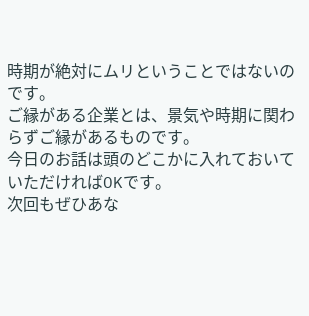時期が絶対にムリということではないのです。
ご縁がある企業とは、景気や時期に関わらずご縁があるものです。
今日のお話は頭のどこかに入れておいていただければOKです。
次回もぜひあな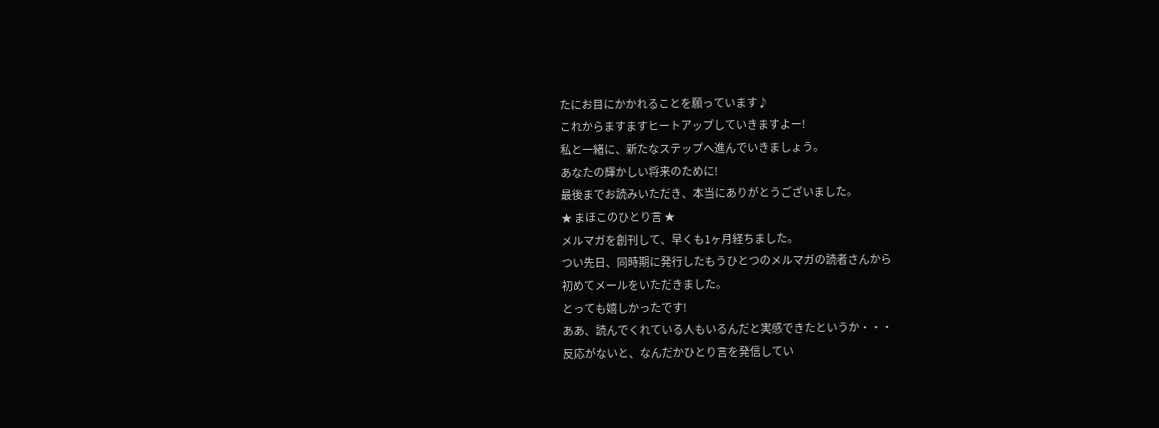たにお目にかかれることを願っています♪
これからますますヒートアップしていきますよー!
私と一緒に、新たなステップへ進んでいきましょう。
あなたの輝かしい将来のために!
最後までお読みいただき、本当にありがとうございました。
★ まほこのひとり言 ★
メルマガを創刊して、早くも1ヶ月経ちました。
つい先日、同時期に発行したもうひとつのメルマガの読者さんから
初めてメールをいただきました。
とっても嬉しかったです!
ああ、読んでくれている人もいるんだと実感できたというか・・・
反応がないと、なんだかひとり言を発信してい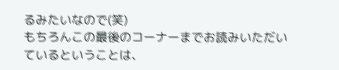るみたいなので(笑)
もちろんこの最後のコーナーまでお読みいただいているということは、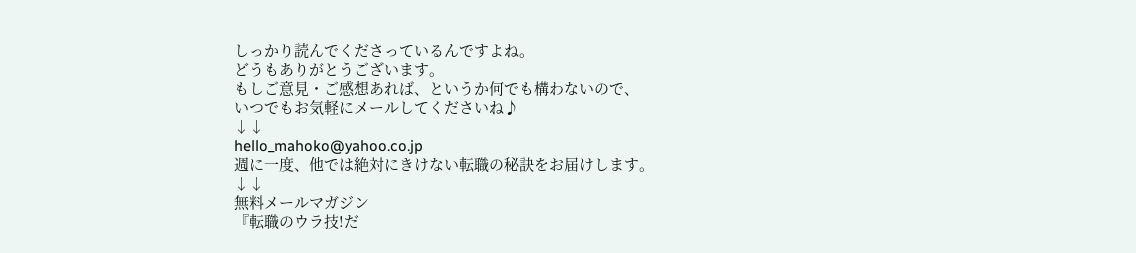しっかり読んでくださっているんですよね。
どうもありがとうございます。
もしご意見・ご感想あれば、というか何でも構わないので、
いつでもお気軽にメールしてくださいね♪
↓↓
hello_mahoko@yahoo.co.jp
週に一度、他では絶対にきけない転職の秘訣をお届けします。
↓↓
無料メールマガジン
『転職のウラ技!だ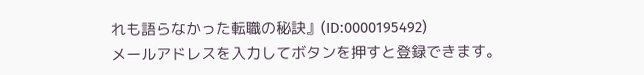れも語らなかった転職の秘訣』(ID:0000195492)
メールアドレスを入力してボタンを押すと登録できます。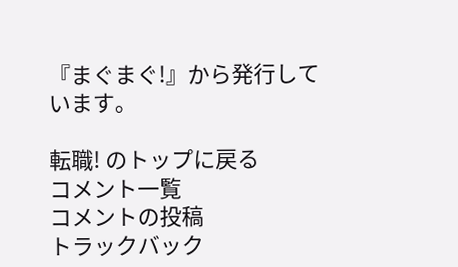『まぐまぐ!』から発行しています。

転職! のトップに戻る
コメント一覧
コメントの投稿
トラックバック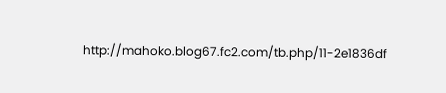http://mahoko.blog67.fc2.com/tb.php/11-2e1836df